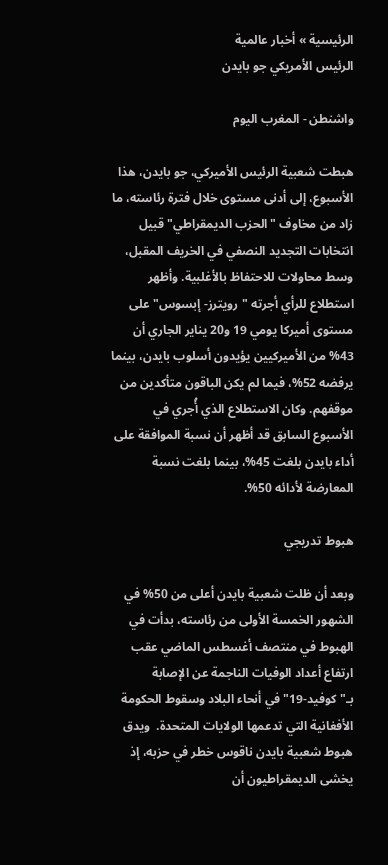الرئيسية » أخبار عالمية
الرئيس الأمريكي جو بايدن

واشنطن - المغرب اليوم

هبطت شعبية الرئيس الأميركي، جو بايدن، هذا الأسبوع، إلى أدنى مستوى خلال فترة رئاسته، ما زاد من مخاوف "الحزب الديمقراطي" قبيل انتخابات التجديد النصفي في الخريف المقبل، وسط محاولات للاحتفاظ بالأغلبية. وأظهر استطلاع للرأي أجرته "رويترز- إبسوس" على مستوى أميركا يومي 19 و20 يناير الجاري أن 43% من الأميركيين يؤيدون أسلوب بايدن، بينما يرفضه 52%، فيما لم يكن الباقون متأكدين من موقفهم. وكان الاستطلاع الذي أُجري في الأسبوع السابق قد أظهر أن نسبة الموافقة على أداء بايدن بلغت 45%، بينما بلغت نسبة المعارضة لأدائه 50%.

هبوط تدريجي

وبعد أن ظلت شعبية بايدن أعلى من 50% في الشهور الخمسة الأولى من رئاسته، بدأت في الهبوط في منتصف أغسطس الماضي عقب ارتفاع أعداد الوفيات الناجمة عن الإصابة بـ"كوفيد-19" في أنحاء البلاد وسقوط الحكومة الأفغانية التي تدعمها الولايات المتحدة.  ويدق هبوط شعبية بايدن ناقوس خطر في حزبه، إذ يخشى الديمقراطيون أن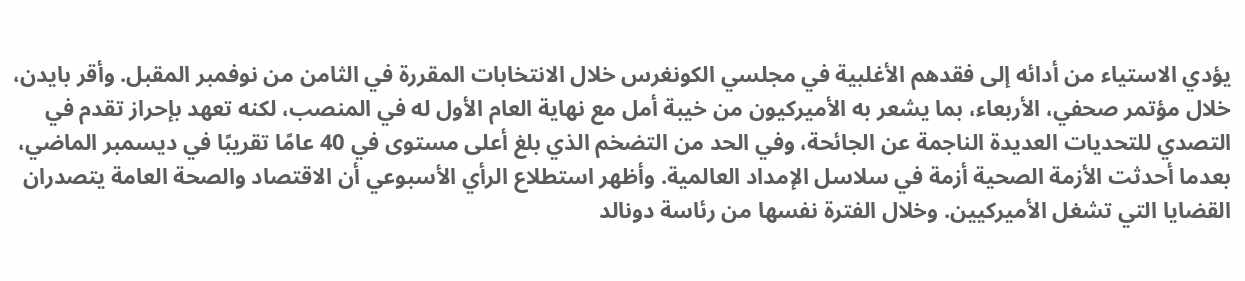يؤدي الاستياء من أدائه إلى فقدهم الأغلبية في مجلسي الكونغرس خلال الانتخابات المقررة في الثامن من نوفمبر المقبل. وأقر بايدن، خلال مؤتمر صحفي، الأربعاء، بما يشعر به الأميركيون من خيبة أمل مع نهاية العام الأول له في المنصب، لكنه تعهد بإحراز تقدم في التصدي للتحديات العديدة الناجمة عن الجائحة، وفي الحد من التضخم الذي بلغ أعلى مستوى في 40 عامًا تقريبًا في ديسمبر الماضي، بعدما أحدثت الأزمة الصحية أزمة في سلاسل الإمداد العالمية. وأظهر استطلاع الرأي الأسبوعي أن الاقتصاد والصحة العامة يتصدران القضايا التي تشغل الأميركيين. وخلال الفترة نفسها من رئاسة دونالد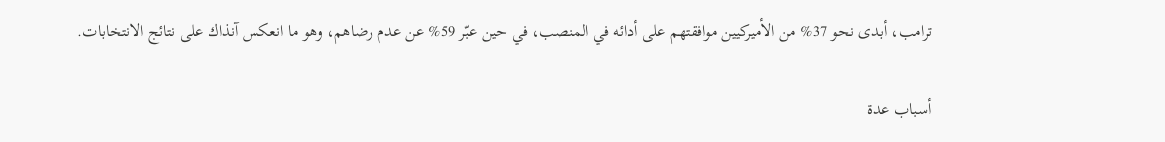ترامب، أبدى نحو 37% من الأميركيين موافقتهم على أدائه في المنصب، في حين عبّر 59% عن عدم رضاهم، وهو ما انعكس آنذاك على نتائج الانتخابات.

أسباب عدة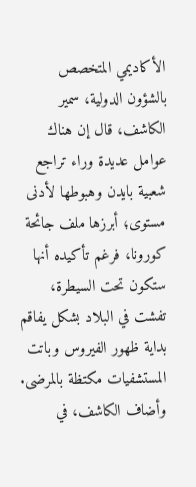الأكاديمي المتخصص بالشؤون الدولية، سمير الكاشف، قال إن هناك عوامل عديدة وراء تراجع شعبية بايدن وهبوطها لأدنى مستوى؛ أبرزها ملف جائحة كورونا، فرغم تأكيده أنها ستكون تحت السيطرة، تفشت في البلاد بشكل يفاقم بداية ظهور الفيروس وباتت المستشفيات مكتظة بالمرضى. وأضاف الكاشف، في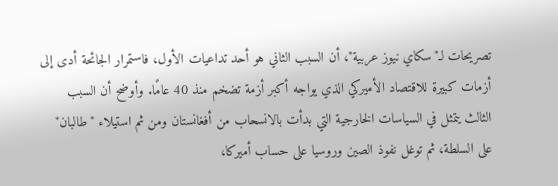تصريحات لـ"سكاي نيوز عربية"، أن السبب الثاني هو أحد تداعيات الأول، فاستمرار الجائحة أدى إلى أزمات كبيرة للاقتصاد الأميركي الذي يواجه أكبر أزمة تضخم منذ 40 عامًا. وأوضح أن السبب الثالث يتمثل في السياسات الخارجية التي بدأت بالانسحاب من أفغانستان ومن ثم استيلاء "طالبان" على السلطة، ثم توغل نفوذ الصين وروسيا على حساب أميركا،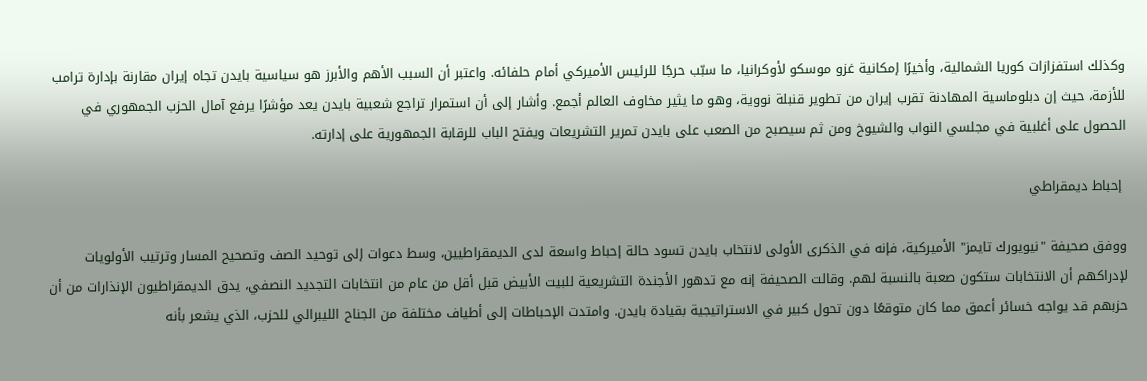وكذلك استفزازات كوريا الشمالية، وأخيرًا إمكانية غزو موسكو لأوكرانيا، ما سبّب حرجًا للرئيس الأميركي أمام حلفائه. واعتبر أن السبب الأهم والأبرز هو سياسية بايدن تجاه إيران مقارنة بإدارة ترامب للأزمة، حيث إن دبلوماسية المهادنة تقرب إيران من تطوير قنبلة نووية، وهو ما يثير مخاوف العالم أجمع. وأشار إلى أن استمرار تراجع شعبية بايدن يعد مؤشرًا يرفع آمال الحزب الجمهوري في الحصول على أغلبية في مجلسي النواب والشيوخ ومن ثم سيصبح من الصعب على بايدن تمرير التشريعات ويفتح الباب للرقابة الجمهورية على إدارته.

 إحباط ديمقراطي

ووفق صحيفة "نيويورك تايمز" الأميركية، فإنه في الذكرى الأولى لانتخاب بايدن تسود حالة إحباط واسعة لدى الديمقراطيين، وسط دعوات إلى توحيد الصف وتصحيح المسار وترتيب الأولويات لإدراكهم أن الانتخابات ستكون صعبة بالنسبة لهم. وقالت الصحيفة إنه مع تدهور الأجندة التشريعية للبيت الأبيض قبل أقل من عام من انتخابات التجديد النصفي، يدق الديمقراطيون الإنذارات من أن حزبهم قد يواجه خسائر أعمق مما كان متوقعًا دون تحول كبير في الاستراتيجية بقيادة بايدن. وامتدت الإحباطات إلى أطياف مختلفة من الجناح الليبرالي للحزب، الذي يشعر بأنه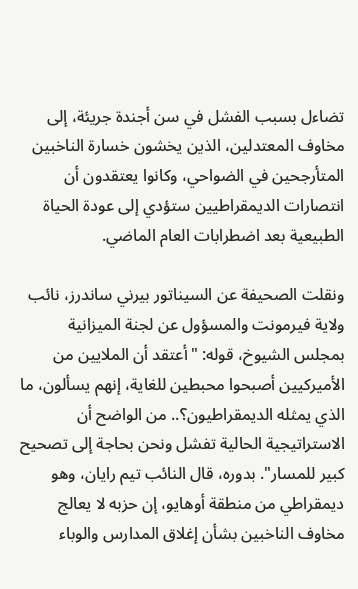تضاءل بسبب الفشل في سن أجندة جريئة، إلى مخاوف المعتدلين، الذين يخشون خسارة الناخبين المتأرجحين في الضواحي، وكانوا يعتقدون أن انتصارات الديمقراطيين ستؤدي إلى عودة الحياة الطبيعية بعد اضطرابات العام الماضي.

ونقلت الصحيفة عن السيناتور بيرني ساندرز، نائب ولاية فيرمونت والمسؤول عن لجنة الميزانية بمجلس الشيوخ، قوله: "أعتقد أن الملايين من الأميركيين أصبحوا محبطين للغاية، إنهم يسألون، ما الذي يمثله الديمقراطيون؟.. من الواضح أن الاستراتيجية الحالية تفشل ونحن بحاجة إلى تصحيح كبير للمسار". بدوره، قال النائب تيم رايان، وهو ديمقراطي من منطقة أوهايو، إن حزبه لا يعالج مخاوف الناخبين بشأن إغلاق المدارس والوباء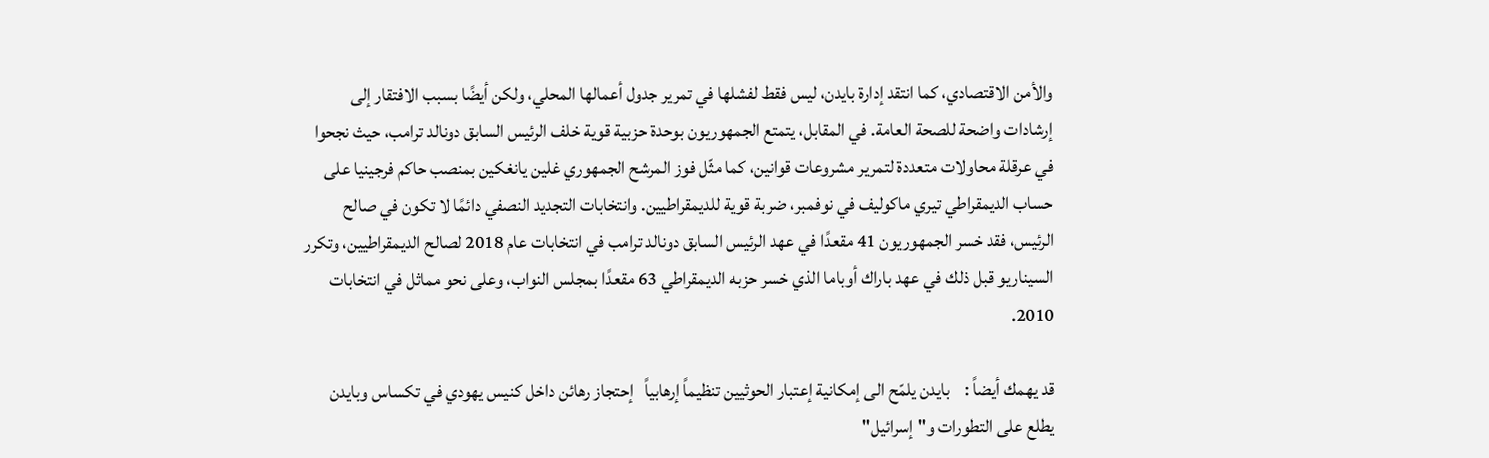والأمن الاقتصادي، كما انتقد إدارة بايدن، ليس فقط لفشلها في تمرير جدول أعمالها المحلي، ولكن أيضًا بسبب الافتقار إلى إرشادات واضحة للصحة العامة. في المقابل، يتمتع الجمهوريون بوحدة حزبية قوية خلف الرئيس السابق دونالد ترامب، حيث نجحوا في عرقلة محاولات متعددة لتمرير مشروعات قوانين، كما مثّل فوز المرشح الجمهوري غلين يانغكين بمنصب حاكم فرجينيا على حساب الديمقراطي تيري ماكوليف في نوفمبر، ضربة قوية للديمقراطيين. وانتخابات التجديد النصفي دائمًا لا تكون في صالح الرئيس، فقد خسر الجمهوريون 41 مقعدًا في عهد الرئيس السابق دونالد ترامب في انتخابات عام 2018 لصالح الديمقراطيين، وتكرر السيناريو قبل ذلك في عهد باراك أوباما الذي خسر حزبه الديمقراطي 63 مقعدًا بمجلس النواب، وعلى نحو مماثل في انتخابات 2010.

قد يهمك أيضاً :    بايدن يلمّح الى إمكانية إعتبار الحوثيين تنظيماً إرهابياً   إحتجاز رهائن داخل كنيس يهودي في تكساس وبايدن يطلع على التطورات و"إسرائيل"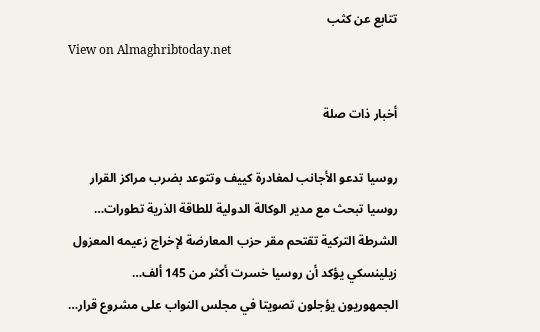تتابع عن كثب
View on Almaghribtoday.net

أخبار ذات صلة

روسيا تدعو الأجانب لمغادرة كييف وتتوعد بضرب مراكز القرار
روسيا تبحث مع مدير الوكالة الدولية للطاقة الذرية تطورات…
الشرطة التركية تقتحم مقر حزب المعارضة لإخراج زعيمه المعزول
زيلينسكي يؤكد أن روسيا خسرت أكثر من 145 ألف…
الجمهوريون يؤجلون تصويتا في مجلس النواب على مشروع قرار…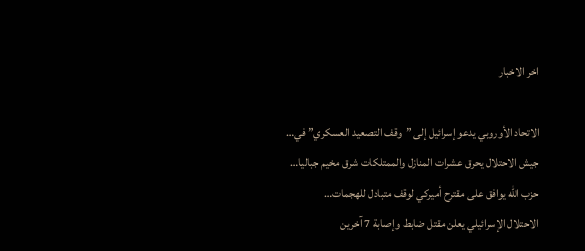اخر الاخبار

الاتحاد الأوروبي يدعو إسرائيل إلى ”وقف التصعيد العسكري” في…
جيش الاحتلال يحرق عشرات المنازل والممتلكات شرق مخيم جباليا…
حزب الله يوافق على مقترح أميركي لوقف متبادل للهجمات…
الاحتلال الإسرائيلي يعلن مقتل ضابط وإصابة 7 آخرين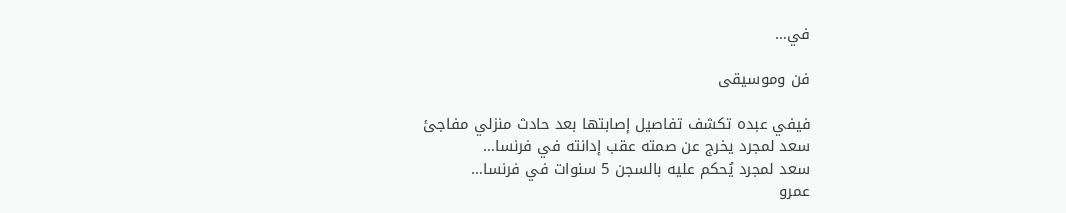في…

فن وموسيقى

فيفي عبده تكشف تفاصيل إصابتها بعد حادث منزلي مفاجئ
سعد لمجرد يخرج عن صمته عقب إدانته في فرنسا…
سعد لمجرد يُحكم عليه بالسجن 5 سنوات في فرنسا…
عمرو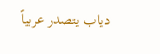دياب يتصدر عربياً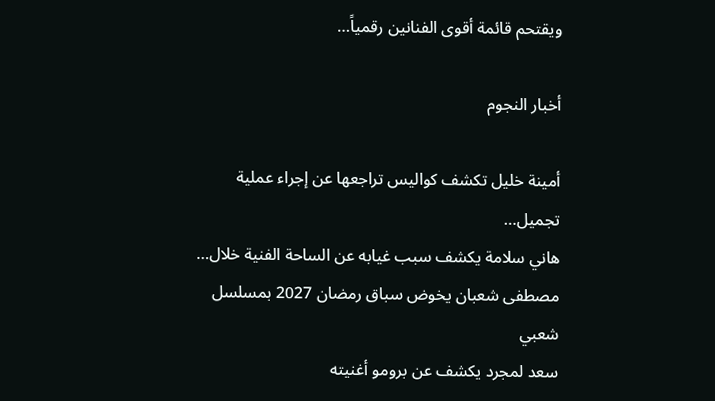ويقتحم قائمة أقوى الفنانين رقمياً…

أخبار النجوم

أمينة خليل تكشف كواليس تراجعها عن إجراء عملية تجميل…
هاني سلامة يكشف سبب غيابه عن الساحة الفنية خلال…
مصطفى شعبان يخوض سباق رمضان 2027 بمسلسل شعبي
سعد لمجرد يكشف عن برومو أغنيته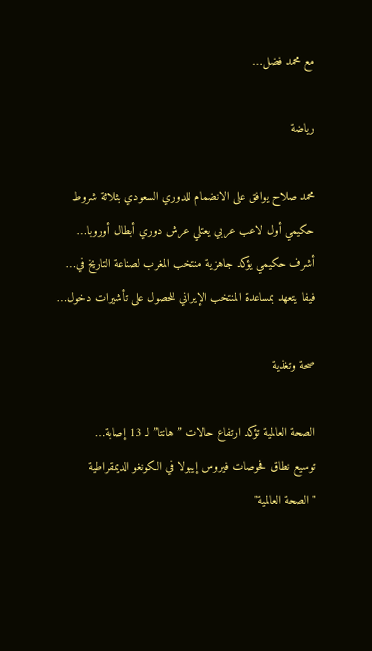مع محمد فضل…

رياضة

محمد صلاح يوافق على الانضمام للدوري السعودي بثلاثة شروط
حكيمي أول لاعب عربي يعتلي عرش دوري أبطال أوروبا…
أشرف حكيمي يؤكد جاهزية منتخب المغرب لصناعة التاريخ في…
فيفا يتعهد بمساعدة المنتخب الإيراني للحصول على تأشيرات دخول…

صحة وتغذية

الصحة العالمية تؤكد ارتفاع حالات ”هانتا” لـ 13 إصابة…
توسيع نطاق فحوصات فيروس إيبولا في الكونغو الديمقراطية
"الصحة العالمية"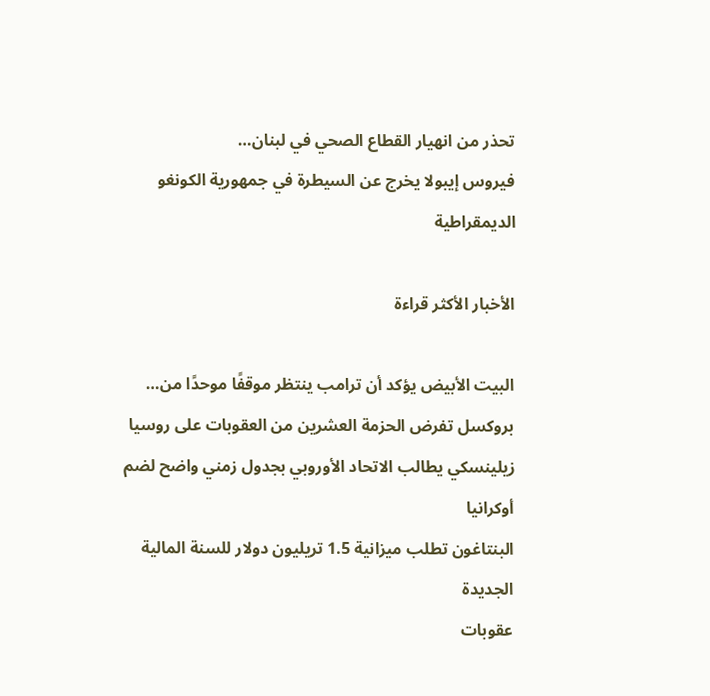تحذر من انهيار القطاع الصحي في لبنان…
فيروس إيبولا يخرج عن السيطرة في جمهورية الكونغو الديمقراطية

الأخبار الأكثر قراءة

البيت الأبيض يؤكد أن ترامب ينتظر موقفًا موحدًا من…
بروكسل تفرض الحزمة العشرين من العقوبات على روسيا
زيلينسكي يطالب الاتحاد الأوروبي بجدول زمني واضح لضم أوكرانيا
البنتاغون تطلب ميزانية 1.5 تريليون دولار للسنة المالية الجديدة
عقوبات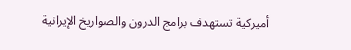أميركية تستهدف برامج الدرون والصواريخ الإيرانية